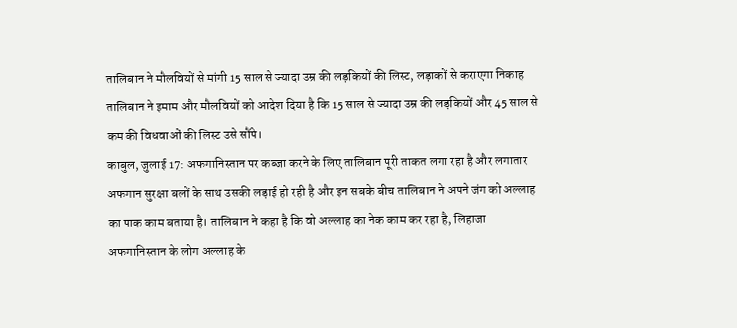तालिबान ने मौलवियों से मांगी 15 साल से ज्यादा उम्र की लड़कियों की लिस्ट, लड़ाकों से कराएगा निकाह
तालिबान ने इमाम और मौलवियों को आदेश दिया है कि 15 साल से ज्यादा उम्र की लड़कियों और 45 साल से कम की विधवाओं की लिस्ट उसे सौंपे।
काबुल, जुलाई 17: अफगानिस्तान पर कब्जा करने के लिए तालिबान पूरी ताकत लगा रहा है और लगातार अफगान सुरक्षा बलों के साथ उसकी लड़ाई हो रही है और इन सबके बीच तालिबान ने अपने जंग को अल्लाह का पाक काम बताया है। तालिबान ने कहा है कि वो अल्लाह का नेक काम कर रहा है, लिहाजा अफगानिस्तान के लोग अल्लाह के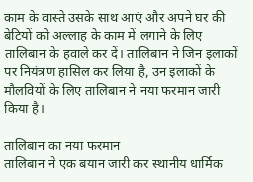काम के वास्ते उसके साथ आएं और अपने घर की बेटियों को अल्लाह के काम में लगाने के लिए तालिबान के हवाले कर दें। तालिबान ने जिन इलाकों पर नियंत्रण हासिल कर लिया है, उन इलाकों के मौलवियों के लिए तालिबान ने नया फरमान जारी किया है।

तालिबान का नया फरमान
तालिबान ने एक बयान जारी कर स्थानीय धार्मिक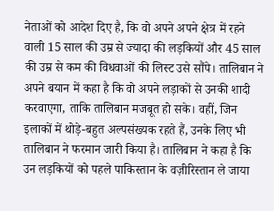नेताओं को आदेश दिए है, कि वो अपने अपने क्षेत्र में रहने वाली 15 साल की उम्र से ज्यादा की लड़कियों और 45 साल की उम्र से कम की विधवाओं की लिस्ट उसे सौंपे। तालिबान ने अपने बयान में कहा है कि वो अपने लड़ाकों से उनकी शादी करवाएगा, ताकि तालिबान मजबूत हो सके। वहीं, जिन इलाकों में थोड़े-बहुत अल्पसंख्यक रहते हैं, उनके लिए भी तालिबान ने फरमान जारी किया है। तालिबान ने कहा है कि उन लड़कियों को पहले पाकिस्तान के वज़ीरिस्तान ले जाया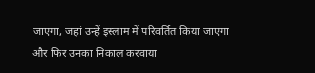जाएगा, जहां उन्हें इस्लाम में परिवर्तित किया जाएगा और फिर उनका निकाल करवाया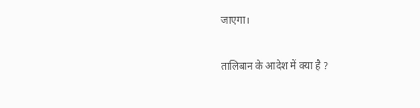जाएगा।

तालिबान के आदेश में क्या है ?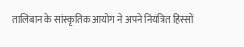तालिबान के सांस्कृतिक आयोग ने अपने नियंत्रित हिस्सों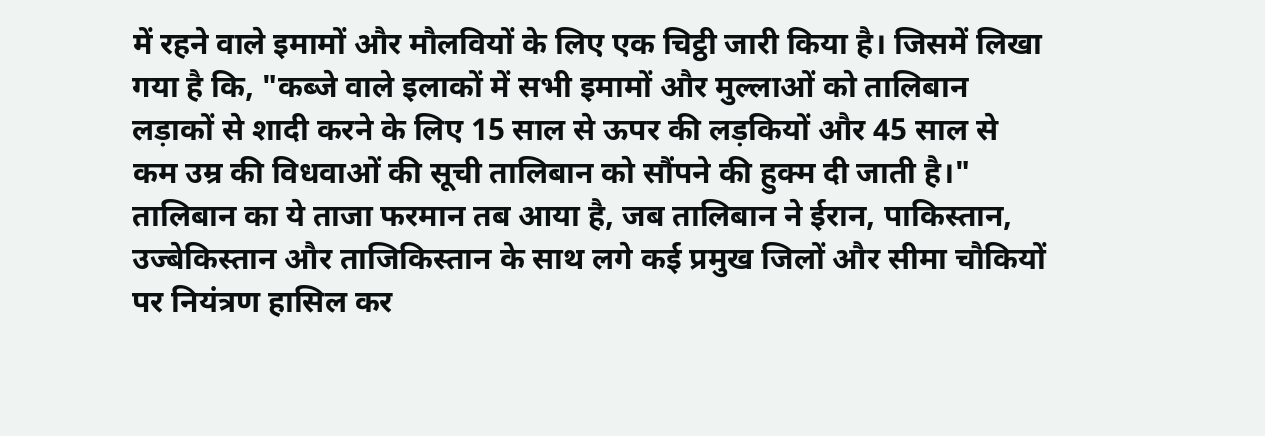में रहने वाले इमामों और मौलवियों के लिए एक चिट्ठी जारी किया है। जिसमें लिखा गया है कि, "कब्जे वाले इलाकों में सभी इमामों और मुल्लाओं को तालिबान लड़ाकों से शादी करने के लिए 15 साल से ऊपर की लड़कियों और 45 साल से कम उम्र की विधवाओं की सूची तालिबान को सौंपने की हुक्म दी जाती है।" तालिबान का ये ताजा फरमान तब आया है, जब तालिबान ने ईरान, पाकिस्तान, उज्बेकिस्तान और ताजिकिस्तान के साथ लगे कई प्रमुख जिलों और सीमा चौकियों पर नियंत्रण हासिल कर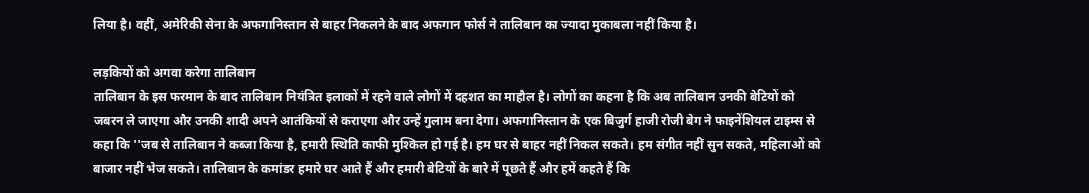लिया है। वहीं, अमेरिकी सेना के अफगानिस्तान से बाहर निकलने के बाद अफगान फोर्स ने तालिबान का ज्यादा मुकाबला नहीं किया है।

लड़कियों को अगवा करेगा तालिबान
तालिबान के इस फरमान के बाद तालिबान नियंत्रित इलाकों में रहने वाले लोगों में दहशत का माहौल है। लोगों का कहना है कि अब तालिबान उनकी बेटियों को जबरन ले जाएगा और उनकी शादी अपने आतंकियों से कराएगा और उन्हें गुलाम बना देगा। अफगानिस्तान के एक बिजुर्ग हाजी रोजी बेग ने फाइनेंशियल टाइम्स से कहा कि ''जब से तालिबान ने कब्जा किया है, हमारी स्थिति काफी मुश्किल हो गई है। हम घर से बाहर नहीं निकल सकते। हम संगीत नहीं सुन सकते, महिलाओं को बाजार नहीं भेज सकते। तालिबान के कमांडर हमारे घर आते हैं और हमारी बेटियों के बारे में पूछते हैं और हमें कहते हैं कि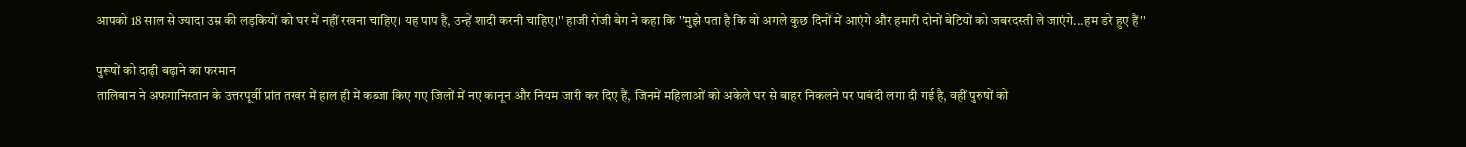आपको 18 साल से ज्यादा उम्र की लड़कियों को घर में नहीं रखना चाहिए। यह पाप है, उन्हें शादी करनी चाहिए।'' हाजी रोजी बेग ने कहा कि ''मुझे पता है कि वो अगले कुछ दिनों में आएंगे और हमारी दोनों बेटियों को जबरदस्ती ले जाएंगे...हम डरे हुए हैं''

पुरूषों को दाढ़ी बढ़ाने का फरमान
तालिबान ने अफगानिस्तान के उत्तरपूर्वी प्रांत तखर में हाल ही में कब्जा किए गए जिलों में नए कानून और नियम जारी कर दिए हैं, जिनमें महिलाओं को अकेले घर से बाहर निकलने पर पाबंदी लगा दी गई है, वहीं पुरुषों को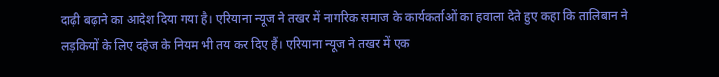दाढ़ी बढ़ाने का आदेश दिया गया है। एरियाना न्यूज ने तखर में नागरिक समाज के कार्यकर्ताओं का हवाला देते हुए कहा कि तालिबान ने लड़कियों के लिए दहेज के नियम भी तय कर दिए हैं। एरियाना न्यूज ने तखर में एक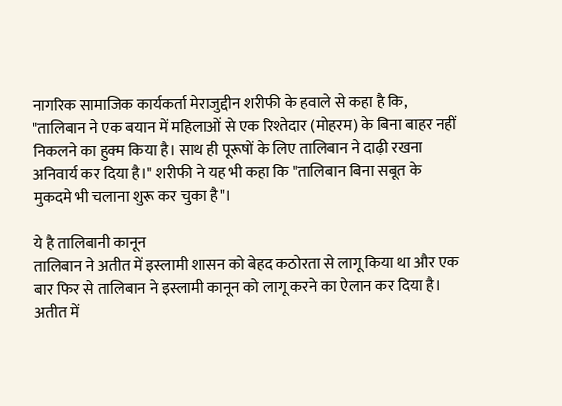नागरिक सामाजिक कार्यकर्ता मेराजुद्दीन शरीफी के हवाले से कहा है कि, "तालिबान ने एक बयान में महिलाओं से एक रिश्तेदार (मोहरम) के बिना बाहर नहीं निकलने का हुक्म किया है। साथ ही पूरूषों के लिए तालिबान ने दाढ़ी रखना अनिवार्य कर दिया है।" शरीफी ने यह भी कहा कि "तालिबान बिना सबूत के मुकदमे भी चलाना शुरू कर चुका है"।

ये है तालिबानी कानून
तालिबान ने अतीत में इस्लामी शासन को बेहद कठोरता से लागू किया था और एक बार फिर से तालिबान ने इस्लामी कानून को लागू करने का ऐलान कर दिया है। अतीत में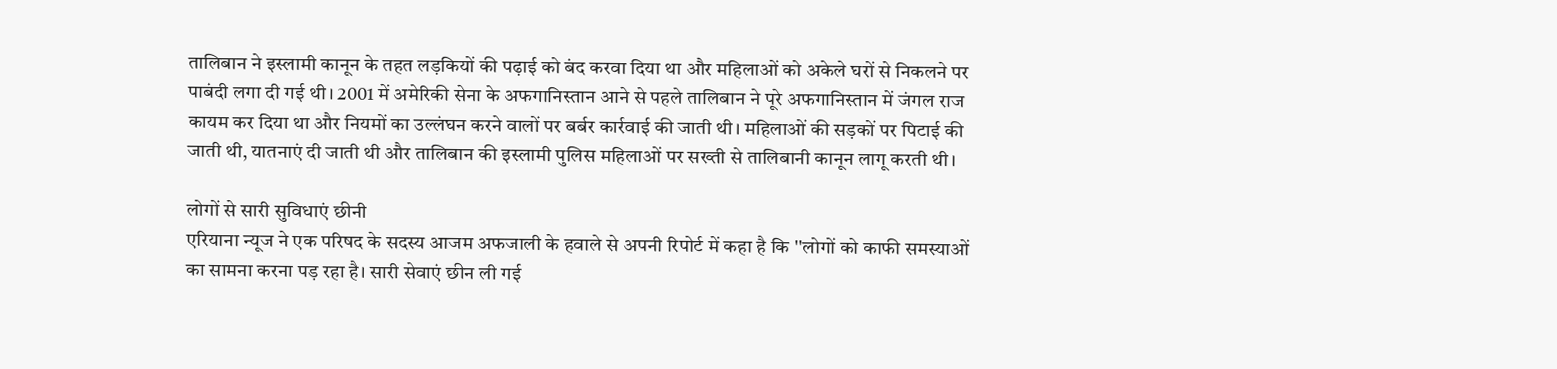तालिबान ने इस्लामी कानून के तहत लड़कियों की पढ़ाई को बंद करवा दिया था और महिलाओं को अकेले घरों से निकलने पर पाबंदी लगा दी गई थी। 2001 में अमेरिकी सेना के अफगानिस्तान आने से पहले तालिबान ने पूरे अफगानिस्तान में जंगल राज कायम कर दिया था और नियमों का उल्लंघन करने वालों पर बर्बर कार्रवाई की जाती थी। महिलाओं की सड़कों पर पिटाई की जाती थी, यातनाएं दी जाती थी और तालिबान की इस्लामी पुलिस महिलाओं पर सख्ती से तालिबानी कानून लागू करती थी।

लोगों से सारी सुविधाएं छीनी
एरियाना न्यूज ने एक परिषद के सदस्य आजम अफजाली के हवाले से अपनी रिपोर्ट में कहा है कि ''लोगों को काफी समस्याओं का सामना करना पड़ रहा है। सारी सेवाएं छीन ली गई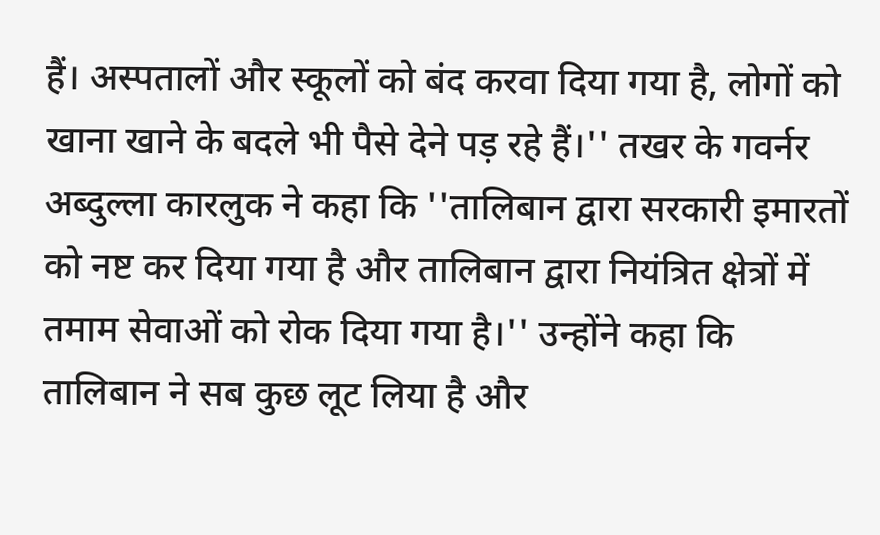हैं। अस्पतालों और स्कूलों को बंद करवा दिया गया है, लोगों को खाना खाने के बदले भी पैसे देने पड़ रहे हैं।'' तखर के गवर्नर अब्दुल्ला कारलुक ने कहा कि ''तालिबान द्वारा सरकारी इमारतों को नष्ट कर दिया गया है और तालिबान द्वारा नियंत्रित क्षेत्रों में तमाम सेवाओं को रोक दिया गया है।'' उन्होंने कहा कि तालिबान ने सब कुछ लूट लिया है और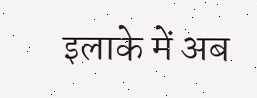इलाके में अब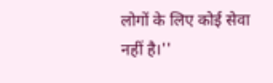लोगों के लिए कोई सेवा नहीं है।''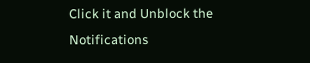Click it and Unblock the Notifications